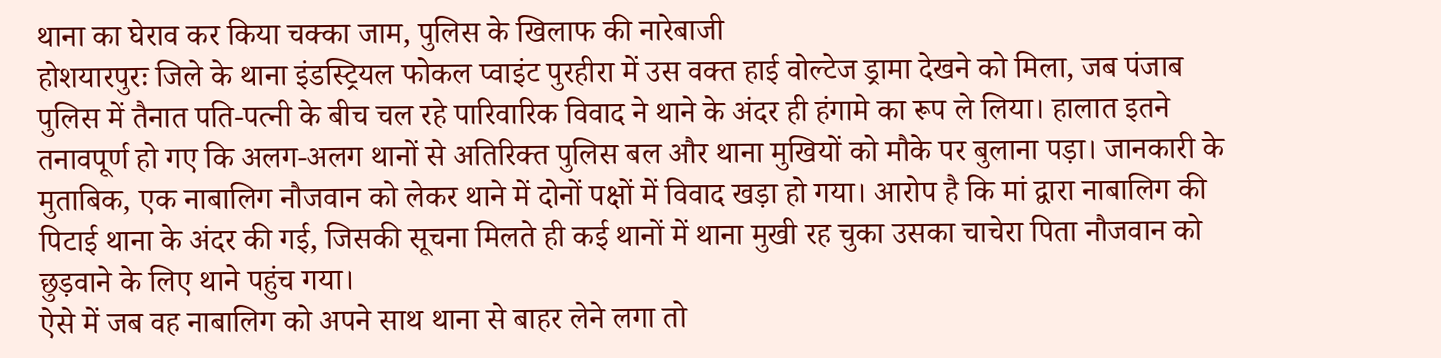थाना का घेराव कर किया चक्का जाम, पुलिस के खिलाफ की नारेबाजी
होशयारपुरः जिले के थाना इंडस्ट्रियल फोकल प्वाइंट पुरहीरा में उस वक्त हाई वोल्टेज ड्रामा देखने को मिला, जब पंजाब पुलिस में तैनात पति-पत्नी के बीच चल रहे पारिवारिक विवाद ने थाने के अंदर ही हंगामे का रूप ले लिया। हालात इतने तनावपूर्ण हो गए कि अलग-अलग थानों से अतिरिक्त पुलिस बल और थाना मुखियों को मौके पर बुलाना पड़ा। जानकारी के मुताबिक, एक नाबालिग नौजवान को लेकर थाने में दोनों पक्षों में विवाद खड़ा हो गया। आरोप है कि मां द्वारा नाबालिग की पिटाई थाना के अंदर की गई, जिसकी सूचना मिलते ही कई थानों में थाना मुखी रह चुका उसका चाचेरा पिता नौजवान को छुड़वाने के लिए थाने पहुंच गया।
ऐसे में जब वह नाबालिग को अपने साथ थाना से बाहर लेने लगा तो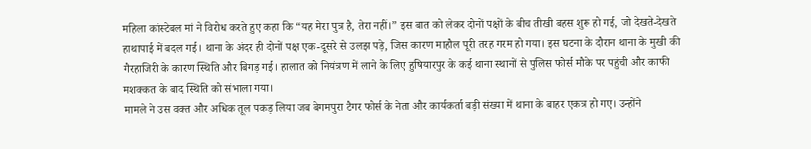महिला कांस्टेबल मां ने विरोध करते हुए कहा कि “यह मेरा पुत्र है, तेरा नहीं।” इस बात को लेकर दोनों पक्षों के बीच तीखी बहस शुरू हो गई, जो देखते-देखते हाथापाई में बदल गई। थाना के अंदर ही दोनों पक्ष एक-दूसरे से उलझ पड़े, जिस कारण माहौल पूरी तरह गरम हो गया। इस घटना के दौरान थाना के मुखी की गैरहाजिरी के कारण स्थिति और बिगड़ गई। हालात को नियंत्रण में लाने के लिए हुषियारपुर के कई थाना स्थानों से पुलिस फोर्स मौके पर पहुंची और काफी मशक्कत के बाद स्थिति को संभाला गया।
मामले ने उस वक्त और अधिक तूल पकड़ लिया जब बेगमपुरा टैगर फोर्स के नेता और कार्यकर्ता बड़ी संख्या में थाना के बाहर एकत्र हो गए। उन्होंने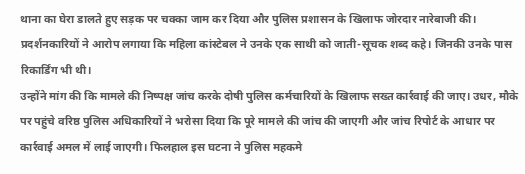थाना का घेरा डालते हुए सड़क पर चक्का जाम कर दिया और पुलिस प्रशासन के खिलाफ जोरदार नारेबाजी की। प्रदर्शनकारियों ने आरोप लगाया कि महिला कांस्टेबल ने उनके एक साथी को जाती-सूचक शब्द कहे। जिनकी उनके पास रिकार्डिंग भी थी।
उन्होंने मांग की कि मामले की निष्पक्ष जांच करके दोषी पुलिस कर्मचारियों के खिलाफ सख्त कार्रवाई की जाए। उधर, मौके पर पहुंचे वरिष्ठ पुलिस अधिकारियों ने भरोसा दिया कि पूरे मामले की जांच की जाएगी और जांच रिपोर्ट के आधार पर कार्रवाई अमल में लाई जाएगी। फिलहाल इस घटना ने पुलिस महकमे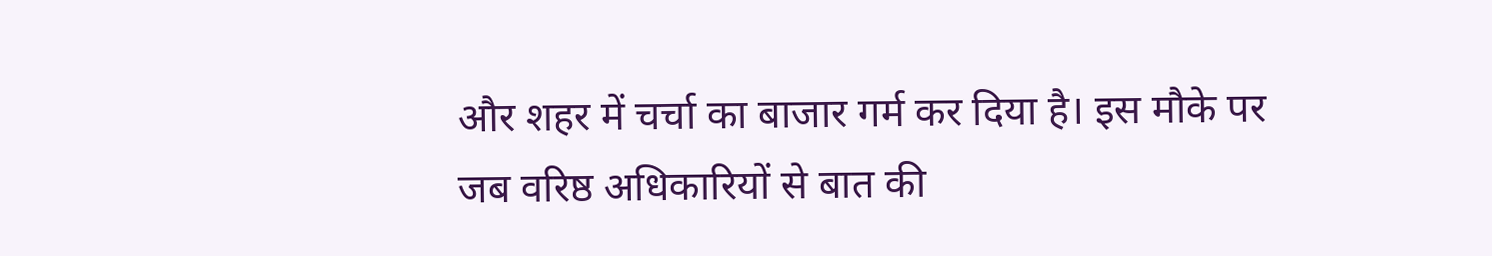और शहर में चर्चा का बाजार गर्म कर दिया है। इस मौके पर जब वरिष्ठ अधिकारियों से बात की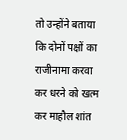तो उन्होंने बताया कि दोनों पक्षों का राजीनामा करवा कर धरने को खत्म कर माहौल शांत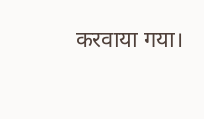करवाया गया।